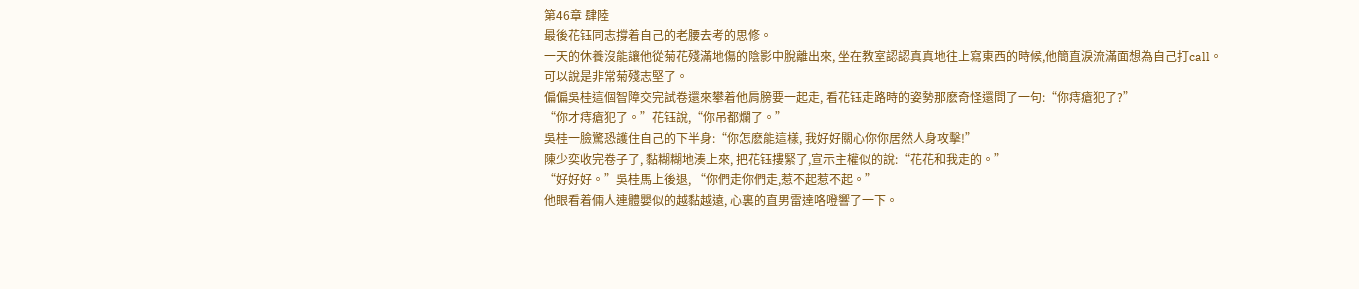第46章 肆陸
最後花钰同志撐着自己的老腰去考的思修。
一天的休養沒能讓他從菊花殘滿地傷的陰影中脫離出來, 坐在教室認認真真地往上寫東西的時候,他簡直淚流滿面想為自己打call。
可以說是非常菊殘志堅了。
偏偏吳桂這個智障交完試卷還來攀着他肩膀要一起走, 看花钰走路時的姿勢那麽奇怪還問了一句:“你痔瘡犯了?”
“你才痔瘡犯了。”花钰說,“你吊都爛了。”
吳桂一臉驚恐護住自己的下半身:“你怎麽能這樣, 我好好關心你你居然人身攻擊!”
陳少奕收完卷子了, 黏糊糊地湊上來, 把花钰摟緊了,宣示主權似的說:“花花和我走的。”
“好好好。”吳桂馬上後退, “你們走你們走,惹不起惹不起。”
他眼看着倆人連體嬰似的越黏越遠, 心裏的直男雷達咯噔響了一下。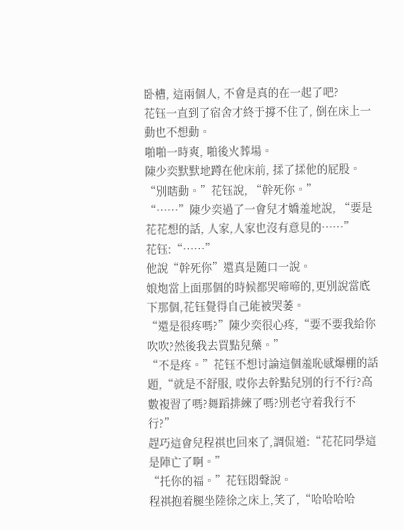卧槽, 這兩個人, 不會是真的在一起了吧?
花钰一直到了宿舍才終于撐不住了, 倒在床上一動也不想動。
啪啪一時爽, 啪後火葬場。
陳少奕默默地蹲在他床前, 揉了揉他的屁股。
“別瞎動。”花钰說, “幹死你。”
“……”陳少奕過了一會兒才嬌羞地說, “要是花花想的話, 人家,人家也沒有意見的……”
花钰:“……”
他說“幹死你”還真是随口一說。
娘炮當上面那個的時候都哭啼啼的,更別說當底下那個,花钰覺得自己能被哭萎。
“還是很疼嗎?”陳少奕很心疼,“要不要我給你吹吹?然後我去買點兒藥。”
“不是疼。”花钰不想讨論這個羞恥感爆棚的話題,“就是不舒服, 哎你去幹點兒別的行不行?高數複習了嗎?舞蹈排練了嗎?別老守着我行不行?”
趕巧這會兒程祺也回來了,調侃道:“花花同學這是陣亡了啊。”
“托你的福。”花钰悶聲說。
程祺抱着腿坐陸徐之床上,笑了,“哈哈哈哈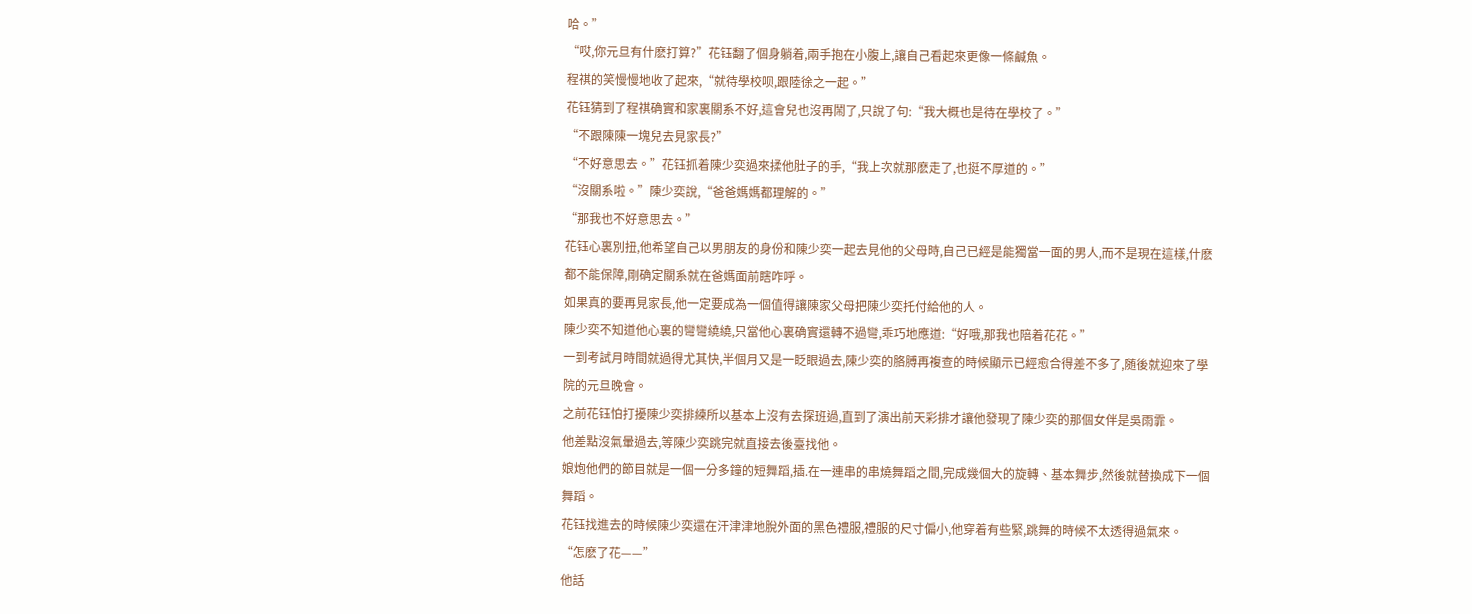哈。”
“哎,你元旦有什麽打算?”花钰翻了個身躺着,兩手抱在小腹上,讓自己看起來更像一條鹹魚。
程祺的笑慢慢地收了起來,“就待學校呗,跟陸徐之一起。”
花钰猜到了程祺确實和家裏關系不好,這會兒也沒再鬧了,只說了句:“我大概也是待在學校了。”
“不跟陳陳一塊兒去見家長?”
“不好意思去。”花钰抓着陳少奕過來揉他肚子的手,“我上次就那麽走了,也挺不厚道的。”
“沒關系啦。”陳少奕說,“爸爸媽媽都理解的。”
“那我也不好意思去。”
花钰心裏別扭,他希望自己以男朋友的身份和陳少奕一起去見他的父母時,自己已經是能獨當一面的男人,而不是現在這樣,什麽都不能保障,剛确定關系就在爸媽面前瞎咋呼。
如果真的要再見家長,他一定要成為一個值得讓陳家父母把陳少奕托付給他的人。
陳少奕不知道他心裏的彎彎繞繞,只當他心裏确實還轉不過彎,乖巧地應道:“好哦,那我也陪着花花。”
一到考試月時間就過得尤其快,半個月又是一眨眼過去,陳少奕的胳膊再複查的時候顯示已經愈合得差不多了,随後就迎來了學院的元旦晚會。
之前花钰怕打擾陳少奕排練所以基本上沒有去探班過,直到了演出前天彩排才讓他發現了陳少奕的那個女伴是吳雨霏。
他差點沒氣暈過去,等陳少奕跳完就直接去後臺找他。
娘炮他們的節目就是一個一分多鐘的短舞蹈,插.在一連串的串燒舞蹈之間,完成幾個大的旋轉、基本舞步,然後就替換成下一個舞蹈。
花钰找進去的時候陳少奕還在汗津津地脫外面的黑色禮服,禮服的尺寸偏小,他穿着有些緊,跳舞的時候不太透得過氣來。
“怎麽了花——”
他話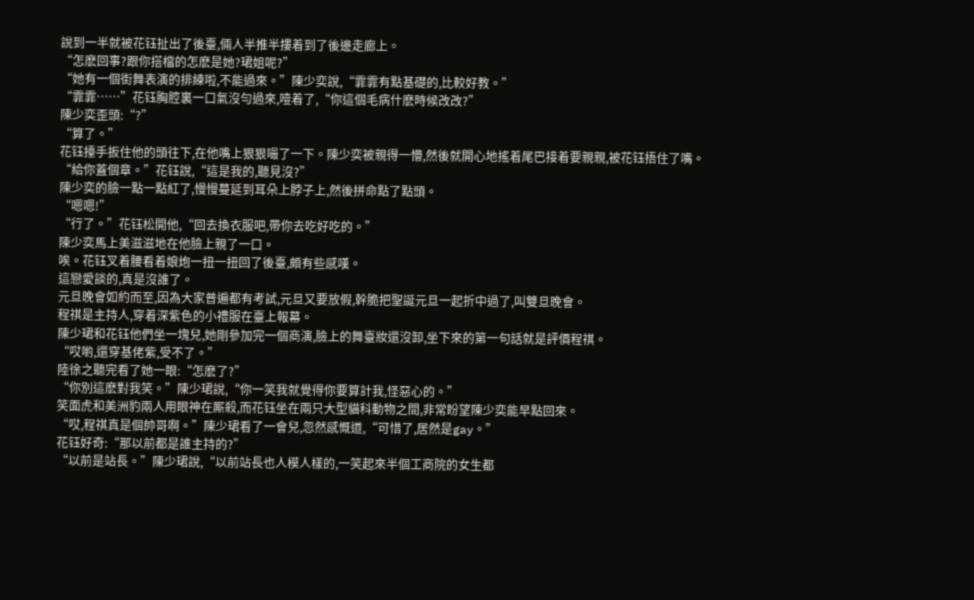說到一半就被花钰扯出了後臺,倆人半推半摟着到了後邊走廊上。
“怎麽回事?跟你搭檔的怎麽是她?珺姐呢?”
“她有一個街舞表演的排練啦,不能過來。”陳少奕說,“霏霏有點基礎的,比較好教。”
“霏霏……”花钰胸腔裏一口氣沒勻過來,噎着了,“你這個毛病什麽時候改改?”
陳少奕歪頭:“?”
“算了。”
花钰擡手扳住他的頭往下,在他嘴上狠狠嘬了一下。陳少奕被親得一懵,然後就開心地搖着尾巴接着要親親,被花钰捂住了嘴。
“給你蓋個章。”花钰說,“這是我的,聽見沒?”
陳少奕的臉一點一點紅了,慢慢蔓延到耳朵上脖子上,然後拼命點了點頭。
“嗯嗯!”
“行了。”花钰松開他,“回去換衣服吧,帶你去吃好吃的。”
陳少奕馬上美滋滋地在他臉上親了一口。
唉。花钰叉着腰看着娘炮一扭一扭回了後臺,頗有些感嘆。
這戀愛談的,真是沒誰了。
元旦晚會如約而至,因為大家普遍都有考試,元旦又要放假,幹脆把聖誕元旦一起折中過了,叫雙旦晚會。
程祺是主持人,穿着深紫色的小禮服在臺上報幕。
陳少珺和花钰他們坐一塊兒,她剛參加完一個商演,臉上的舞臺妝還沒卸,坐下來的第一句話就是評價程祺。
“哎喲,還穿基佬紫,受不了。”
陸徐之聽完看了她一眼:“怎麽了?”
“你別這麽對我笑。”陳少珺說,“你一笑我就覺得你要算計我,怪惡心的。”
笑面虎和美洲豹兩人用眼神在厮殺,而花钰坐在兩只大型貓科動物之間,非常盼望陳少奕能早點回來。
“哎,程祺真是個帥哥啊。”陳少珺看了一會兒,忽然感慨道,“可惜了,居然是gay。”
花钰好奇:“那以前都是誰主持的?”
“以前是站長。”陳少珺說,“以前站長也人模人樣的,一笑起來半個工商院的女生都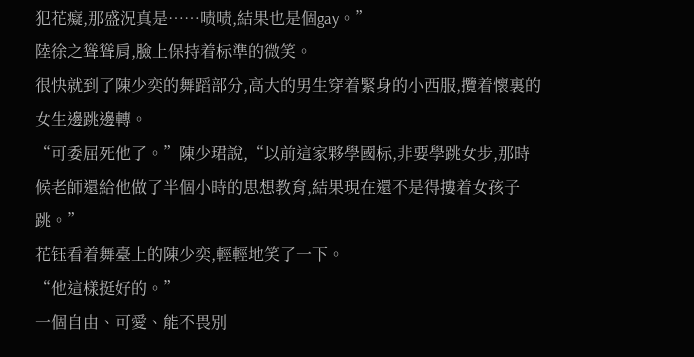犯花癡,那盛況真是……啧啧,結果也是個gay。”
陸徐之聳聳肩,臉上保持着标準的微笑。
很快就到了陳少奕的舞蹈部分,高大的男生穿着緊身的小西服,攬着懷裏的女生邊跳邊轉。
“可委屈死他了。”陳少珺說,“以前這家夥學國标,非要學跳女步,那時候老師還給他做了半個小時的思想教育,結果現在還不是得摟着女孩子跳。”
花钰看着舞臺上的陳少奕,輕輕地笑了一下。
“他這樣挺好的。”
一個自由、可愛、能不畏別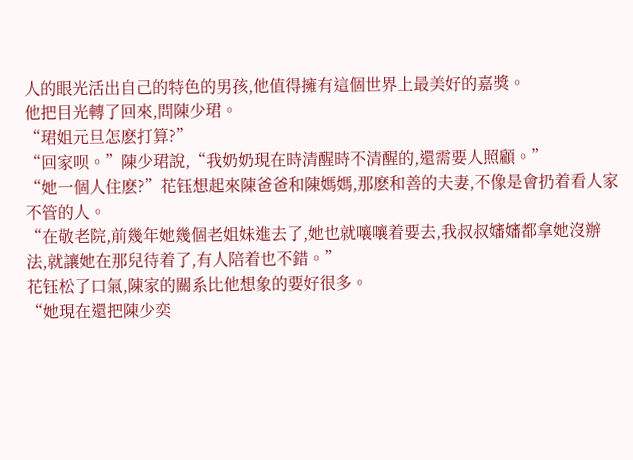人的眼光活出自己的特色的男孩,他值得擁有這個世界上最美好的嘉獎。
他把目光轉了回來,問陳少珺。
“珺姐元旦怎麽打算?”
“回家呗。”陳少珺說,“我奶奶現在時清醒時不清醒的,還需要人照顧。”
“她一個人住麽?”花钰想起來陳爸爸和陳媽媽,那麽和善的夫妻,不像是會扔着看人家不管的人。
“在敬老院,前幾年她幾個老姐妹進去了,她也就嚷嚷着要去,我叔叔嬸嬸都拿她沒辦法,就讓她在那兒待着了,有人陪着也不錯。”
花钰松了口氣,陳家的關系比他想象的要好很多。
“她現在還把陳少奕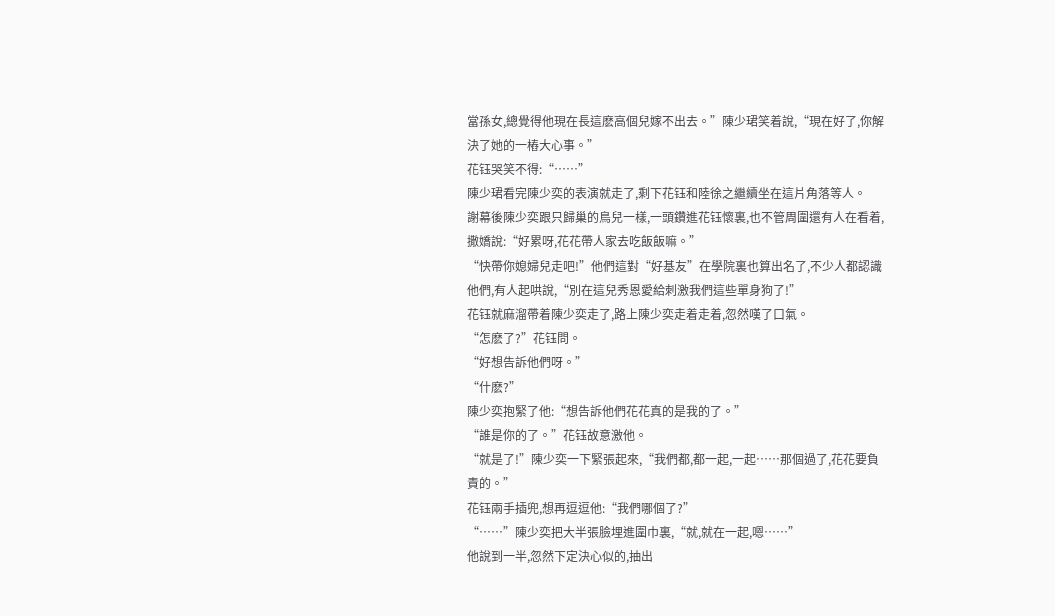當孫女,總覺得他現在長這麽高個兒嫁不出去。”陳少珺笑着說,“現在好了,你解決了她的一樁大心事。”
花钰哭笑不得:“……”
陳少珺看完陳少奕的表演就走了,剩下花钰和陸徐之繼續坐在這片角落等人。
謝幕後陳少奕跟只歸巢的鳥兒一樣,一頭鑽進花钰懷裏,也不管周圍還有人在看着,撒嬌說:“好累呀,花花帶人家去吃飯飯嘛。”
“快帶你媳婦兒走吧!”他們這對“好基友”在學院裏也算出名了,不少人都認識他們,有人起哄說,“別在這兒秀恩愛給刺激我們這些單身狗了!”
花钰就麻溜帶着陳少奕走了,路上陳少奕走着走着,忽然嘆了口氣。
“怎麽了?”花钰問。
“好想告訴他們呀。”
“什麽?”
陳少奕抱緊了他:“想告訴他們花花真的是我的了。”
“誰是你的了。”花钰故意激他。
“就是了!”陳少奕一下緊張起來,“我們都,都一起,一起……那個過了,花花要負責的。”
花钰兩手插兜,想再逗逗他:“我們哪個了?”
“……”陳少奕把大半張臉埋進圍巾裏,“就,就在一起,嗯……”
他說到一半,忽然下定決心似的,抽出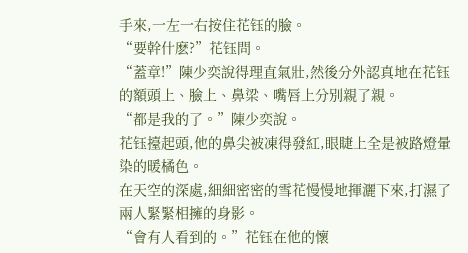手來,一左一右按住花钰的臉。
“要幹什麽?”花钰問。
“蓋章!”陳少奕說得理直氣壯,然後分外認真地在花钰的額頭上、臉上、鼻梁、嘴唇上分別親了親。
“都是我的了。”陳少奕說。
花钰擡起頭,他的鼻尖被凍得發紅,眼睫上全是被路燈暈染的暖橘色。
在天空的深處,細細密密的雪花慢慢地揮灑下來,打濕了兩人緊緊相擁的身影。
“會有人看到的。”花钰在他的懷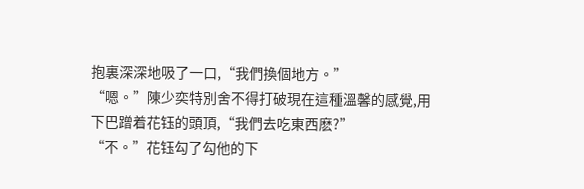抱裏深深地吸了一口,“我們換個地方。”
“嗯。”陳少奕特別舍不得打破現在這種溫馨的感覺,用下巴蹭着花钰的頭頂,“我們去吃東西麽?”
“不。”花钰勾了勾他的下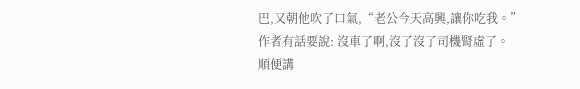巴,又朝他吹了口氣,“老公今天高興,讓你吃我。”
作者有話要說: 沒車了啊,沒了沒了司機腎虛了。
順便講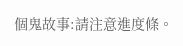個鬼故事:請注意進度條。